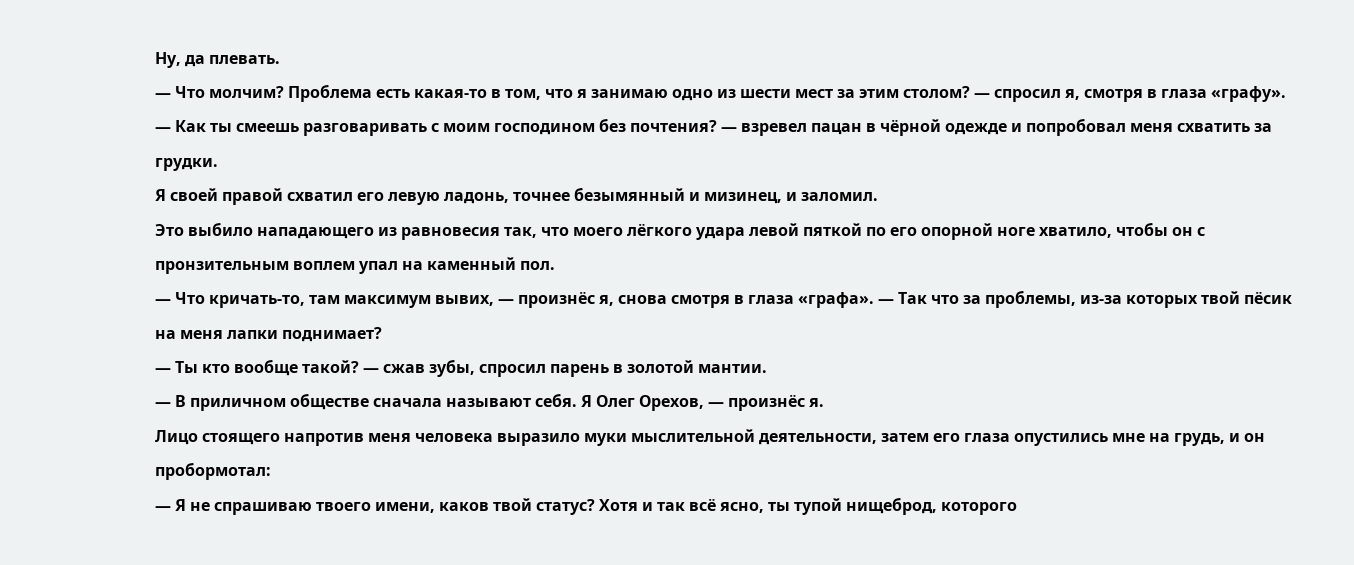Ну, да плевать.
— Что молчим? Проблема есть какая-то в том, что я занимаю одно из шести мест за этим столом? — спросил я, смотря в глаза «графу».
— Как ты смеешь разговаривать с моим господином без почтения? — взревел пацан в чёрной одежде и попробовал меня схватить за грудки.
Я своей правой схватил его левую ладонь, точнее безымянный и мизинец, и заломил.
Это выбило нападающего из равновесия так, что моего лёгкого удара левой пяткой по его опорной ноге хватило, чтобы он с пронзительным воплем упал на каменный пол.
— Что кричать-то, там максимум вывих, — произнёс я, снова смотря в глаза «графа». — Так что за проблемы, из-за которых твой пёсик на меня лапки поднимает?
— Ты кто вообще такой? — сжав зубы, спросил парень в золотой мантии.
— В приличном обществе сначала называют себя. Я Олег Орехов, — произнёс я.
Лицо стоящего напротив меня человека выразило муки мыслительной деятельности, затем его глаза опустились мне на грудь, и он пробормотал:
— Я не спрашиваю твоего имени, каков твой статус? Хотя и так всё ясно, ты тупой нищеброд, которого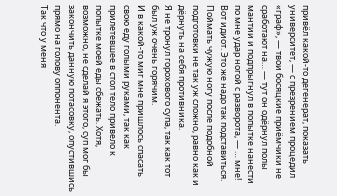привёл какой-то дегенерат, показать университет, — с презрением процедил «граф», — твои босяцкие приёмчики не сработают на… — тут он одёрнул полы мантии и подпрыгнул в попытке нанести по мне удар ногой с разворота, — … мне!
Вот идиот. Это же надо так подставиться. Поймать чужую ногу после подобной подготовки не так уж сложно, равно как и дёрнуть на себя противника.
Я не тронул горохового супа, так как тот был уж очень горячим.
И в какой-то миг мне пришлось спасать свою еду голыми руками, так как прилетевшее в стол тело привело к попытке моей еды сбежать. Хотя, возможно, не сделай я этого, суп мог бы закончить данную потасовку, опустившись прямо на голову оппонента.
Так что у меня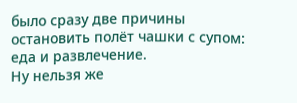было сразу две причины остановить полёт чашки с супом: еда и развлечение.
Ну нельзя же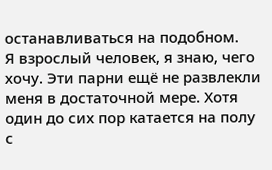останавливаться на подобном.
Я взрослый человек, я знаю, чего хочу. Эти парни ещё не развлекли меня в достаточной мере. Хотя один до сих пор катается на полу с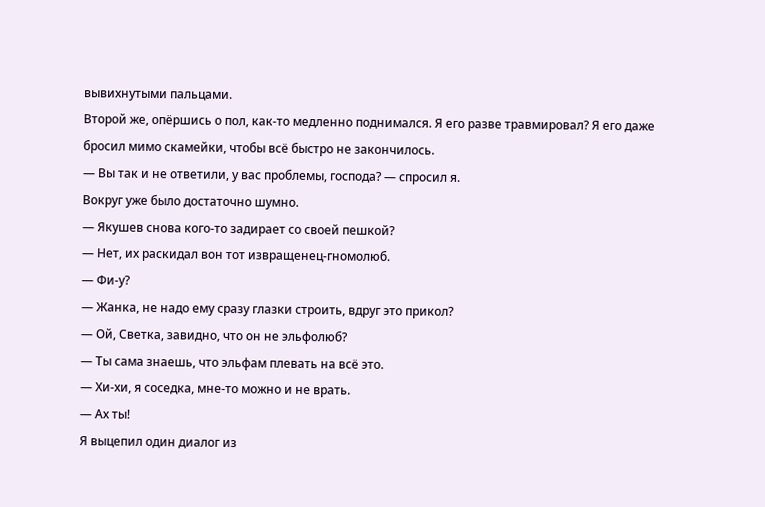вывихнутыми пальцами.
Второй же, опёршись о пол, как-то медленно поднимался. Я его разве травмировал? Я его даже бросил мимо скамейки, чтобы всё быстро не закончилось.
— Вы так и не ответили, у вас проблемы, господа? — спросил я.
Вокруг уже было достаточно шумно.
— Якушев снова кого-то задирает со своей пешкой?
— Нет, их раскидал вон тот извращенец-гномолюб.
— Фи-у?
— Жанка, не надо ему сразу глазки строить, вдруг это прикол?
— Ой, Светка, завидно, что он не эльфолюб?
— Ты сама знаешь, что эльфам плевать на всё это.
— Хи-хи, я соседка, мне-то можно и не врать.
— Ах ты!
Я выцепил один диалог из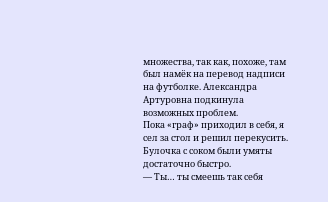множества, так как, похоже, там был намёк на перевод надписи на футболке. Александра Артуровна подкинула возможных проблем.
Пока «граф» приходил в себя, я сел за стол и решил перекусить. Булочка с соком были умяты достаточно быстро.
— Ты… ты смеешь так себя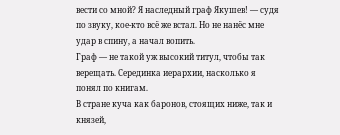вести со мной? Я наследный граф Якушев! — судя по звуку, кое-кто всё же встал. Но не нанёс мне удар в спину, а начал вопить.
Граф — не такой уж высокий титул, чтобы так верещать. Серединка иерархии, насколько я понял по книгам.
В стране куча как баронов, стоящих ниже, так и князей,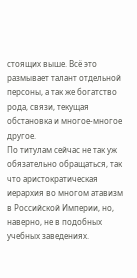стоящих выше. Всё это размывает талант отдельной персоны, а так же богатство рода, связи, текущая обстановка и многое-многое другое.
По титулам сейчас не так уж обязательно обращаться, так что аристократическая иерархия во многом атавизм в Российской Империи, но, наверно, не в подобных учебных заведениях.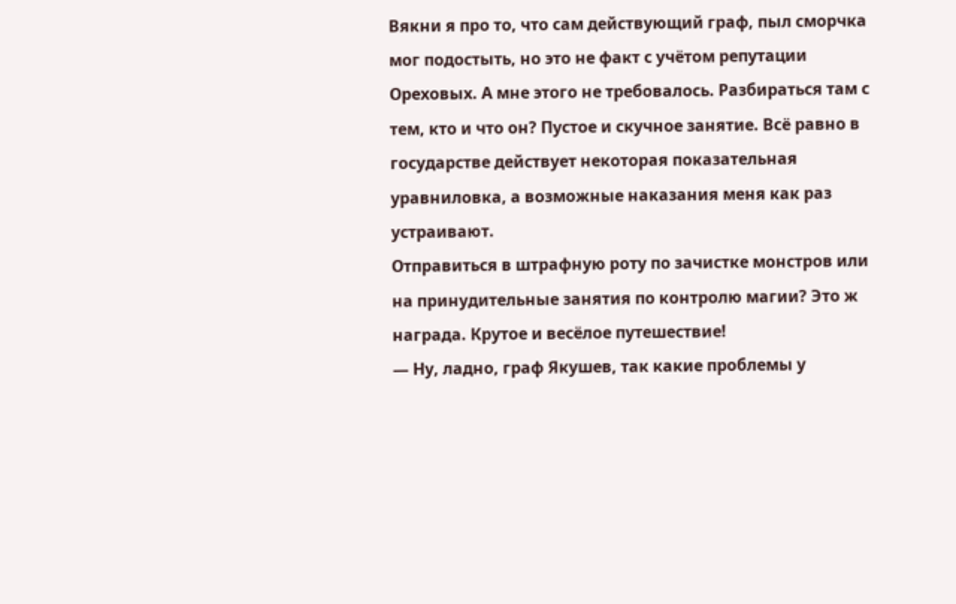Вякни я про то, что сам действующий граф, пыл сморчка мог подостыть, но это не факт с учётом репутации Ореховых. А мне этого не требовалось. Разбираться там с тем, кто и что он? Пустое и скучное занятие. Всё равно в государстве действует некоторая показательная уравниловка, а возможные наказания меня как раз устраивают.
Отправиться в штрафную роту по зачистке монстров или на принудительные занятия по контролю магии? Это ж награда. Крутое и весёлое путешествие!
— Ну, ладно, граф Якушев, так какие проблемы у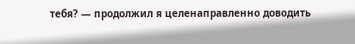тебя? — продолжил я целенаправленно доводить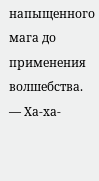напыщенного мага до применения волшебства.
— Ха-ха-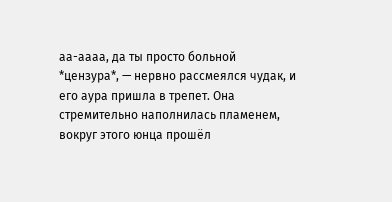аа-аааа, да ты просто больной *цензура*, — нервно рассмеялся чудак, и его аура пришла в трепет. Она стремительно наполнилась пламенем, вокруг этого юнца прошёл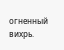огненный вихрь.